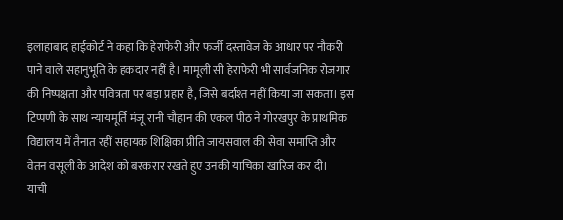इलाहाबाद हाईकोर्ट ने कहा कि हेराफेरी और फर्जी दस्तावेज के आधार पर नौकरी पाने वाले सहानुभूति के हकदार नहीं है। मामूली सी हेराफेरी भी सार्वजनिक रोजगार की निष्पक्षता और पवित्रता पर बड़ा प्रहार है, जिसे बर्दाश्त नहीं किया जा सकता। इस टिप्पणी के साथ न्यायमूर्ति मंजू रानी चौहान की एकल पीठ ने गोरखपुर के प्राथमिक विद्यालय में तैनात रहीं सहायक शिक्षिका प्रीति जायसवाल की सेवा समाप्ति और वेतन वसूली के आदेश को बरकरार रखते हुए उनकी याचिका खारिज कर दी।
याची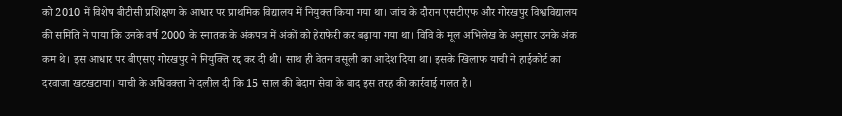को 2010 में विशेष बीटीसी प्रशिक्षण के आधार पर प्राथमिक विद्यालय में नियुक्त किया गया था। जांच के दौरान एसटीएफ और गोरखपुर विश्वविद्यालय की समिति ने पाया कि उनके वर्ष 2000 के स्नातक के अंकपत्र में अंकों को हेराफेरी कर बढ़ाया गया था। विवि के मूल अभिलेख के अनुसार उनके अंक कम थे। इस आधार पर बीएसए गोरखपुर ने नियुक्ति रद्द कर दी थी। साथ ही वेतन वसूली का आदेश दिया था। इसके खिलाफ याची ने हाईकोर्ट का दरवाजा खटखटाया। याची के अधिवक्ता ने दलील दी कि 15 साल की बेदाग सेवा के बाद इस तरह की कार्रवाई गलत है।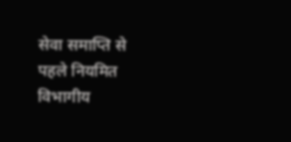सेवा समाप्ति से पहले नियमित विभागीय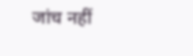जांच नहीं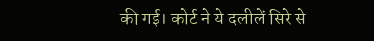की गई। कोर्ट ने ये दलीलें सिरे से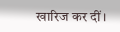खारिज कर दीं।